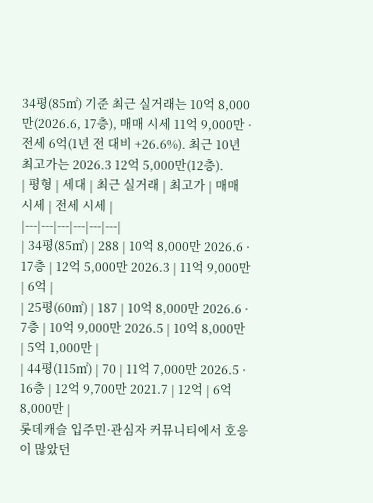34평(85㎡) 기준 최근 실거래는 10억 8,000만(2026.6, 17층), 매매 시세 11억 9,000만 · 전세 6억(1년 전 대비 +26.6%). 최근 10년 최고가는 2026.3 12억 5,000만(12층).
| 평형 | 세대 | 최근 실거래 | 최고가 | 매매 시세 | 전세 시세 |
|---|---|---|---|---|---|
| 34평(85㎡) | 288 | 10억 8,000만 2026.6 · 17층 | 12억 5,000만 2026.3 | 11억 9,000만 | 6억 |
| 25평(60㎡) | 187 | 10억 8,000만 2026.6 · 7층 | 10억 9,000만 2026.5 | 10억 8,000만 | 5억 1,000만 |
| 44평(115㎡) | 70 | 11억 7,000만 2026.5 · 16층 | 12억 9,700만 2021.7 | 12억 | 6억 8,000만 |
롯데캐슬 입주민·관심자 커뮤니티에서 호응이 많았던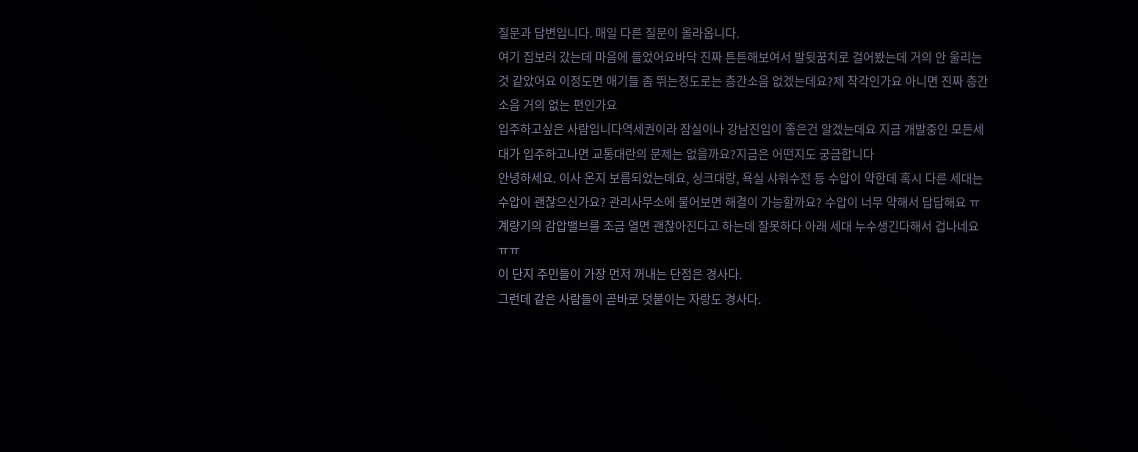질문과 답변입니다. 매일 다른 질문이 올라옵니다.
여기 집보러 갔는데 마음에 들었어요바닥 진짜 튼튼해보여서 발뒷꿈치로 걸어봤는데 거의 안 울리는 것 같았어요 이정도면 애기들 좀 뛰는정도로는 층간소음 없겠는데요?제 착각인가요 아니면 진짜 층간소음 거의 없는 편인가요
입주하고싶은 사람입니다역세권이라 잠실이나 강남진입이 좋은건 알겠는데요 지금 개발중인 모든세대가 입주하고나면 교통대란의 문제는 없을까요?지금은 어떤지도 궁금합니다
안녕하세요. 이사 온지 보름되었는데요, 싱크대랑, 욕실 샤워수전 등 수압이 약한데 혹시 다른 세대는 수압이 괜찮으신가요? 관리사무소에 물어보면 해결이 가능할까요? 수압이 너무 약해서 답답해요 ㅠ 계량기의 감압밸브를 조금 열면 괜찮아진다고 하는데 잘못하다 아래 세대 누수생긴다해서 겁나네요 ㅠㅠ
이 단지 주민들이 가장 먼저 꺼내는 단점은 경사다.
그런데 같은 사람들이 곧바로 덧붙이는 자랑도 경사다.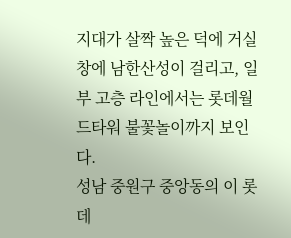지대가 살짝 높은 덕에 거실 창에 남한산성이 걸리고, 일부 고층 라인에서는 롯데월드타워 불꽃놀이까지 보인다.
성남 중원구 중앙동의 이 롯데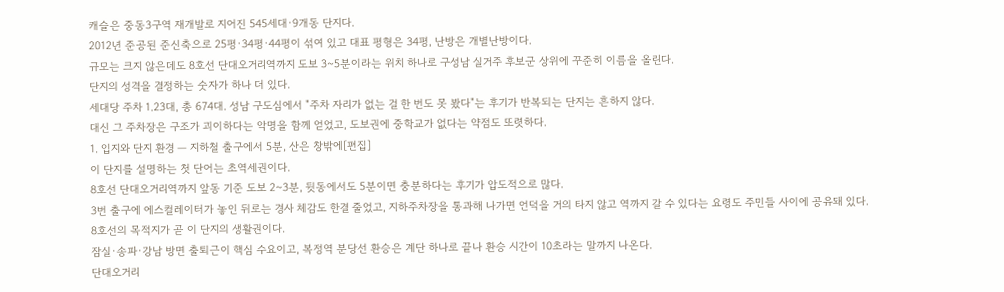캐슬은 중동3구역 재개발로 지어진 545세대·9개동 단지다.
2012년 준공된 준신축으로 25평·34평·44평이 섞여 있고 대표 평형은 34평, 난방은 개별난방이다.
규모는 크지 않은데도 8호선 단대오거리역까지 도보 3~5분이라는 위치 하나로 구성남 실거주 후보군 상위에 꾸준히 이름을 올린다.
단지의 성격을 결정하는 숫자가 하나 더 있다.
세대당 주차 1.23대, 총 674대. 성남 구도심에서 "주차 자리가 없는 걸 한 번도 못 봤다"는 후기가 반복되는 단지는 흔하지 않다.
대신 그 주차장은 구조가 괴이하다는 악명을 함께 얻었고, 도보권에 중학교가 없다는 약점도 또렷하다.
1. 입지와 단지 환경 — 지하철 출구에서 5분, 산은 창밖에[편집]
이 단지를 설명하는 첫 단어는 초역세권이다.
8호선 단대오거리역까지 앞동 기준 도보 2~3분, 뒷동에서도 5분이면 충분하다는 후기가 압도적으로 많다.
3번 출구에 에스컬레이터가 놓인 뒤로는 경사 체감도 한결 줄었고, 지하주차장을 통과해 나가면 언덕을 거의 타지 않고 역까지 갈 수 있다는 요령도 주민들 사이에 공유돼 있다.
8호선의 목적지가 곧 이 단지의 생활권이다.
잠실·송파·강남 방면 출퇴근이 핵심 수요이고, 복정역 분당선 환승은 계단 하나로 끝나 환승 시간이 10초라는 말까지 나온다.
단대오거리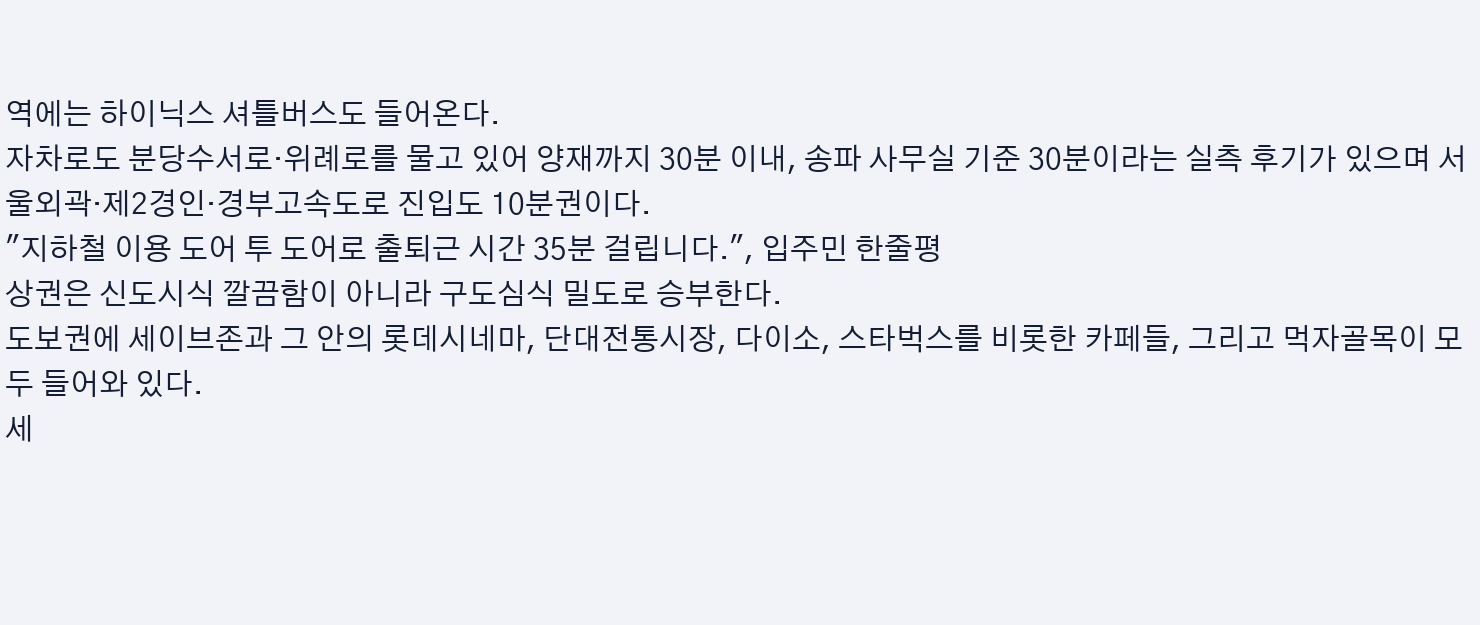역에는 하이닉스 셔틀버스도 들어온다.
자차로도 분당수서로·위례로를 물고 있어 양재까지 30분 이내, 송파 사무실 기준 30분이라는 실측 후기가 있으며 서울외곽·제2경인·경부고속도로 진입도 10분권이다.
"지하철 이용 도어 투 도어로 출퇴근 시간 35분 걸립니다.", 입주민 한줄평
상권은 신도시식 깔끔함이 아니라 구도심식 밀도로 승부한다.
도보권에 세이브존과 그 안의 롯데시네마, 단대전통시장, 다이소, 스타벅스를 비롯한 카페들, 그리고 먹자골목이 모두 들어와 있다.
세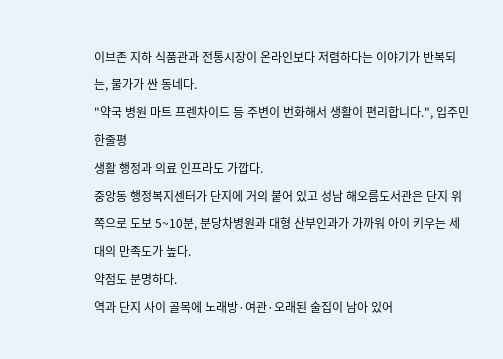이브존 지하 식품관과 전통시장이 온라인보다 저렴하다는 이야기가 반복되는, 물가가 싼 동네다.
"약국 병원 마트 프렌차이드 등 주변이 번화해서 생활이 편리합니다.", 입주민 한줄평
생활 행정과 의료 인프라도 가깝다.
중앙동 행정복지센터가 단지에 거의 붙어 있고 성남 해오름도서관은 단지 위쪽으로 도보 5~10분, 분당차병원과 대형 산부인과가 가까워 아이 키우는 세대의 만족도가 높다.
약점도 분명하다.
역과 단지 사이 골목에 노래방·여관·오래된 술집이 남아 있어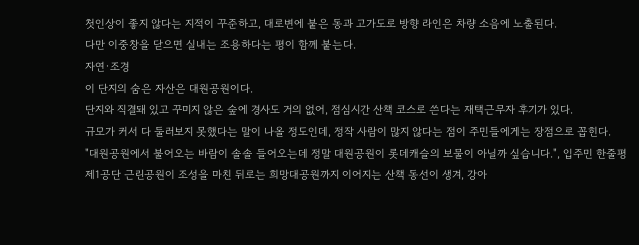첫인상이 좋지 않다는 지적이 꾸준하고, 대로변에 붙은 동과 고가도로 방향 라인은 차량 소음에 노출된다.
다만 이중창을 닫으면 실내는 조용하다는 평이 함께 붙는다.
자연·조경
이 단지의 숨은 자산은 대원공원이다.
단지와 직결돼 있고 꾸미지 않은 숲에 경사도 거의 없어, 점심시간 산책 코스로 쓴다는 재택근무자 후기가 있다.
규모가 커서 다 둘러보지 못했다는 말이 나올 정도인데, 정작 사람이 많지 않다는 점이 주민들에게는 장점으로 꼽힌다.
"대원공원에서 불어오는 바람이 솔솔 들어오는데 정말 대원공원이 롯데캐슬의 보물이 아닐까 싶습니다.", 입주민 한줄평
제1공단 근린공원이 조성을 마친 뒤로는 희망대공원까지 이어지는 산책 동선이 생겨, 강아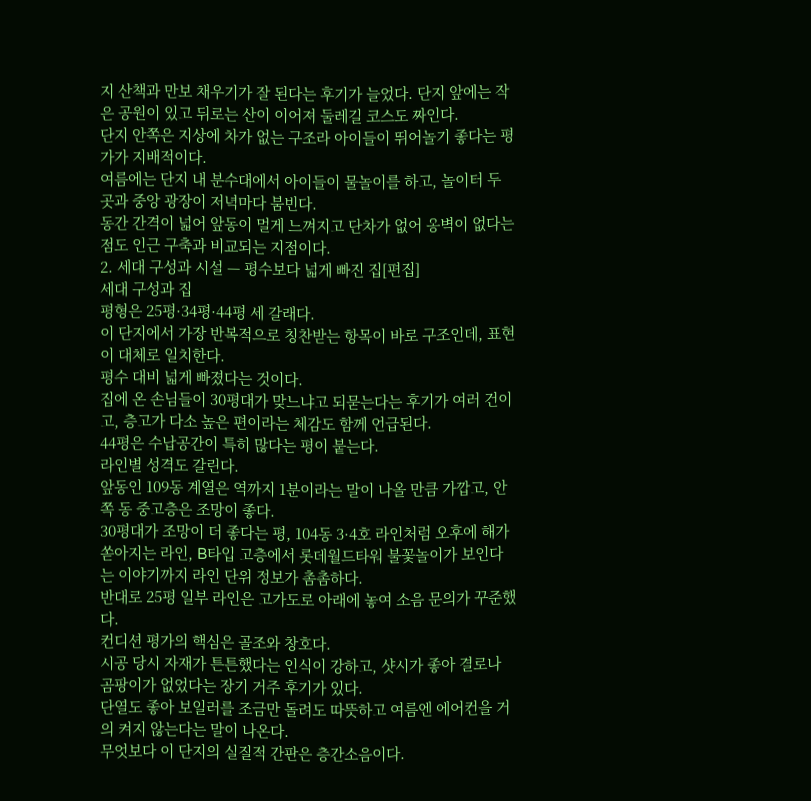지 산책과 만보 채우기가 잘 된다는 후기가 늘었다. 단지 앞에는 작은 공원이 있고 뒤로는 산이 이어져 둘레길 코스도 짜인다.
단지 안쪽은 지상에 차가 없는 구조라 아이들이 뛰어놀기 좋다는 평가가 지배적이다.
여름에는 단지 내 분수대에서 아이들이 물놀이를 하고, 놀이터 두 곳과 중앙 광장이 저녁마다 붐빈다.
동간 간격이 넓어 앞동이 멀게 느껴지고 단차가 없어 옹벽이 없다는 점도 인근 구축과 비교되는 지점이다.
2. 세대 구성과 시설 — 평수보다 넓게 빠진 집[편집]
세대 구성과 집
평형은 25평·34평·44평 세 갈래다.
이 단지에서 가장 반복적으로 칭찬받는 항목이 바로 구조인데, 표현이 대체로 일치한다.
평수 대비 넓게 빠졌다는 것이다.
집에 온 손님들이 30평대가 맞느냐고 되묻는다는 후기가 여러 건이고, 층고가 다소 높은 편이라는 체감도 함께 언급된다.
44평은 수납공간이 특히 많다는 평이 붙는다.
라인별 성격도 갈린다.
앞동인 109동 계열은 역까지 1분이라는 말이 나올 만큼 가깝고, 안쪽 동 중고층은 조망이 좋다.
30평대가 조망이 더 좋다는 평, 104동 3·4호 라인처럼 오후에 해가 쏟아지는 라인, B타입 고층에서 롯데월드타워 불꽃놀이가 보인다는 이야기까지 라인 단위 정보가 촘촘하다.
반대로 25평 일부 라인은 고가도로 아래에 놓여 소음 문의가 꾸준했다.
컨디션 평가의 핵심은 골조와 창호다.
시공 당시 자재가 튼튼했다는 인식이 강하고, 샷시가 좋아 결로나 곰팡이가 없었다는 장기 거주 후기가 있다.
단열도 좋아 보일러를 조금만 돌려도 따뜻하고 여름엔 에어컨을 거의 켜지 않는다는 말이 나온다.
무엇보다 이 단지의 실질적 간판은 층간소음이다.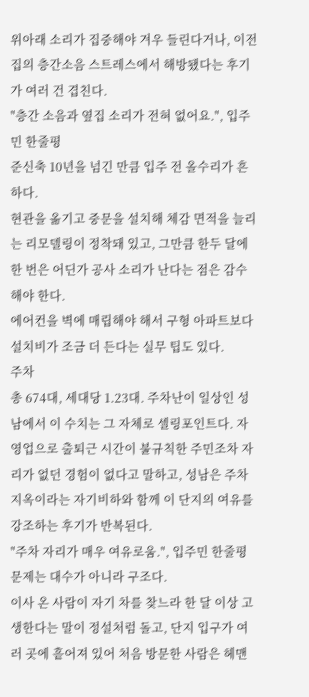위아래 소리가 집중해야 겨우 들린다거나, 이전 집의 층간소음 스트레스에서 해방됐다는 후기가 여러 건 겹친다.
"층간 소음과 옆집 소리가 전혀 없어요.", 입주민 한줄평
준신축 10년을 넘긴 만큼 입주 전 올수리가 흔하다.
현관을 옮기고 중문을 설치해 체감 면적을 늘리는 리모델링이 정착돼 있고, 그만큼 한두 달에 한 번은 어딘가 공사 소리가 난다는 점은 감수해야 한다.
에어컨을 벽에 매립해야 해서 구형 아파트보다 설치비가 조금 더 든다는 실무 팁도 있다.
주차
총 674대, 세대당 1.23대. 주차난이 일상인 성남에서 이 수치는 그 자체로 셀링포인트다. 자영업으로 출퇴근 시간이 불규칙한 주민조차 자리가 없던 경험이 없다고 말하고, 성남은 주차 지옥이라는 자기비하와 함께 이 단지의 여유를 강조하는 후기가 반복된다.
"주차 자리가 매우 여유로움.", 입주민 한줄평
문제는 대수가 아니라 구조다.
이사 온 사람이 자기 차를 찾느라 한 달 이상 고생한다는 말이 정설처럼 돌고, 단지 입구가 여러 곳에 흩어져 있어 처음 방문한 사람은 헤맨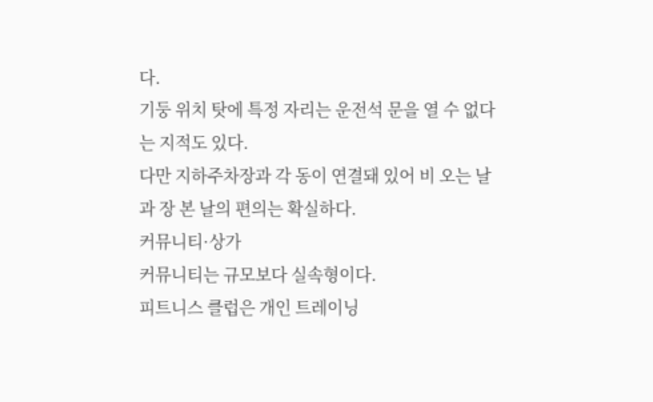다.
기둥 위치 탓에 특정 자리는 운전석 문을 열 수 없다는 지적도 있다.
다만 지하주차장과 각 동이 연결돼 있어 비 오는 날과 장 본 날의 편의는 확실하다.
커뮤니티·상가
커뮤니티는 규모보다 실속형이다.
피트니스 클럽은 개인 트레이닝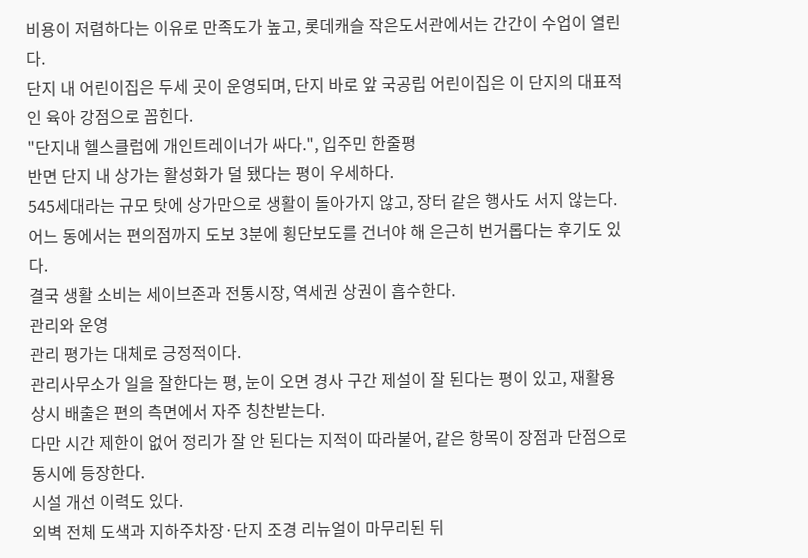비용이 저렴하다는 이유로 만족도가 높고, 롯데캐슬 작은도서관에서는 간간이 수업이 열린다.
단지 내 어린이집은 두세 곳이 운영되며, 단지 바로 앞 국공립 어린이집은 이 단지의 대표적인 육아 강점으로 꼽힌다.
"단지내 헬스클럽에 개인트레이너가 싸다.", 입주민 한줄평
반면 단지 내 상가는 활성화가 덜 됐다는 평이 우세하다.
545세대라는 규모 탓에 상가만으로 생활이 돌아가지 않고, 장터 같은 행사도 서지 않는다.
어느 동에서는 편의점까지 도보 3분에 횡단보도를 건너야 해 은근히 번거롭다는 후기도 있다.
결국 생활 소비는 세이브존과 전통시장, 역세권 상권이 흡수한다.
관리와 운영
관리 평가는 대체로 긍정적이다.
관리사무소가 일을 잘한다는 평, 눈이 오면 경사 구간 제설이 잘 된다는 평이 있고, 재활용 상시 배출은 편의 측면에서 자주 칭찬받는다.
다만 시간 제한이 없어 정리가 잘 안 된다는 지적이 따라붙어, 같은 항목이 장점과 단점으로 동시에 등장한다.
시설 개선 이력도 있다.
외벽 전체 도색과 지하주차장·단지 조경 리뉴얼이 마무리된 뒤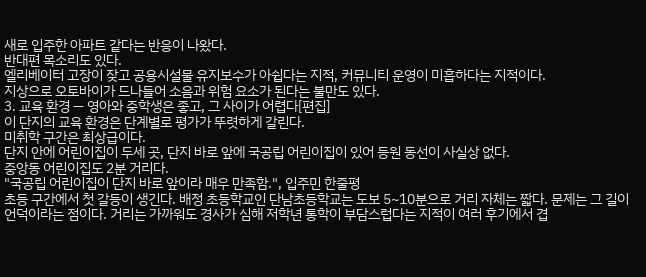새로 입주한 아파트 같다는 반응이 나왔다.
반대편 목소리도 있다.
엘리베이터 고장이 잦고 공용시설물 유지보수가 아쉽다는 지적, 커뮤니티 운영이 미흡하다는 지적이다.
지상으로 오토바이가 드나들어 소음과 위험 요소가 된다는 불만도 있다.
3. 교육 환경 — 영아와 중학생은 좋고, 그 사이가 어렵다[편집]
이 단지의 교육 환경은 단계별로 평가가 뚜렷하게 갈린다.
미취학 구간은 최상급이다.
단지 안에 어린이집이 두세 곳, 단지 바로 앞에 국공립 어린이집이 있어 등원 동선이 사실상 없다.
중앙동 어린이집도 2분 거리다.
"국공립 어린이집이 단지 바로 앞이라 매우 만족함.", 입주민 한줄평
초등 구간에서 첫 갈등이 생긴다. 배정 초등학교인 단남초등학교는 도보 5~10분으로 거리 자체는 짧다. 문제는 그 길이 언덕이라는 점이다. 거리는 가까워도 경사가 심해 저학년 통학이 부담스럽다는 지적이 여러 후기에서 겹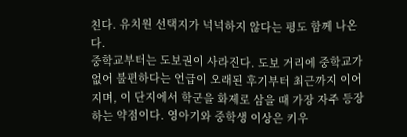친다. 유치원 선택지가 넉넉하지 않다는 평도 함께 나온다.
중학교부터는 도보권이 사라진다. 도보 거리에 중학교가 없어 불편하다는 언급이 오래된 후기부터 최근까지 이어지며, 이 단지에서 학군을 화제로 삼을 때 가장 자주 등장하는 약점이다. 영아기와 중학생 이상은 키우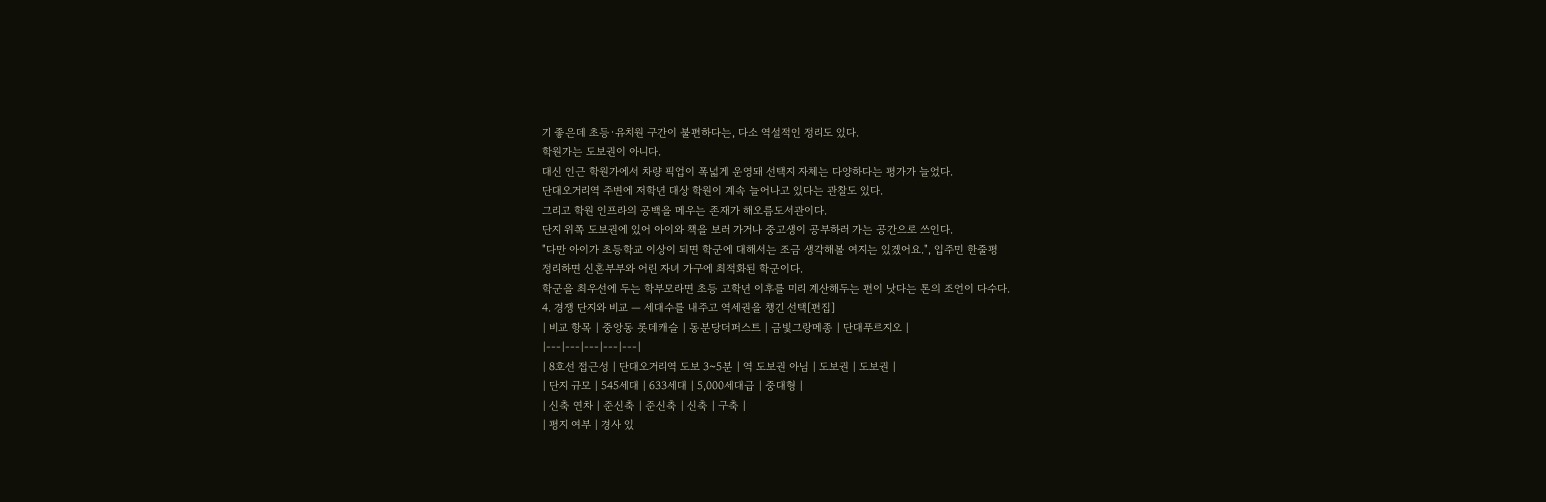기 좋은데 초등·유치원 구간이 불편하다는, 다소 역설적인 정리도 있다.
학원가는 도보권이 아니다.
대신 인근 학원가에서 차량 픽업이 폭넓게 운영돼 선택지 자체는 다양하다는 평가가 늘었다.
단대오거리역 주변에 저학년 대상 학원이 계속 늘어나고 있다는 관찰도 있다.
그리고 학원 인프라의 공백을 메우는 존재가 해오름도서관이다.
단지 위쪽 도보권에 있어 아이와 책을 보러 가거나 중고생이 공부하러 가는 공간으로 쓰인다.
"다만 아이가 초등학교 이상이 되면 학군에 대해서는 조금 생각해볼 여지는 있겠어요.", 입주민 한줄평
정리하면 신혼부부와 어린 자녀 가구에 최적화된 학군이다.
학군을 최우선에 두는 학부모라면 초등 고학년 이후를 미리 계산해두는 편이 낫다는 톤의 조언이 다수다.
4. 경쟁 단지와 비교 — 세대수를 내주고 역세권을 챙긴 선택[편집]
| 비교 항목 | 중앙동 롯데캐슬 | 동분당더퍼스트 | 금빛그랑메종 | 단대푸르지오 |
|---|---|---|---|---|
| 8호선 접근성 | 단대오거리역 도보 3~5분 | 역 도보권 아님 | 도보권 | 도보권 |
| 단지 규모 | 545세대 | 633세대 | 5,000세대급 | 중대형 |
| 신축 연차 | 준신축 | 준신축 | 신축 | 구축 |
| 평지 여부 | 경사 있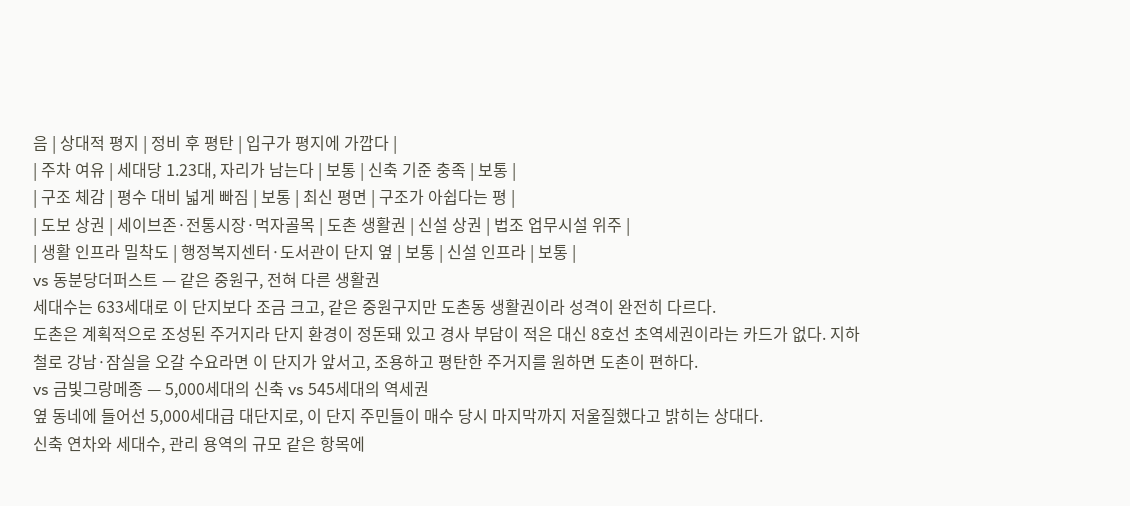음 | 상대적 평지 | 정비 후 평탄 | 입구가 평지에 가깝다 |
| 주차 여유 | 세대당 1.23대, 자리가 남는다 | 보통 | 신축 기준 충족 | 보통 |
| 구조 체감 | 평수 대비 넓게 빠짐 | 보통 | 최신 평면 | 구조가 아쉽다는 평 |
| 도보 상권 | 세이브존·전통시장·먹자골목 | 도촌 생활권 | 신설 상권 | 법조 업무시설 위주 |
| 생활 인프라 밀착도 | 행정복지센터·도서관이 단지 옆 | 보통 | 신설 인프라 | 보통 |
vs 동분당더퍼스트 — 같은 중원구, 전혀 다른 생활권
세대수는 633세대로 이 단지보다 조금 크고, 같은 중원구지만 도촌동 생활권이라 성격이 완전히 다르다.
도촌은 계획적으로 조성된 주거지라 단지 환경이 정돈돼 있고 경사 부담이 적은 대신 8호선 초역세권이라는 카드가 없다. 지하철로 강남·잠실을 오갈 수요라면 이 단지가 앞서고, 조용하고 평탄한 주거지를 원하면 도촌이 편하다.
vs 금빛그랑메종 — 5,000세대의 신축 vs 545세대의 역세권
옆 동네에 들어선 5,000세대급 대단지로, 이 단지 주민들이 매수 당시 마지막까지 저울질했다고 밝히는 상대다.
신축 연차와 세대수, 관리 용역의 규모 같은 항목에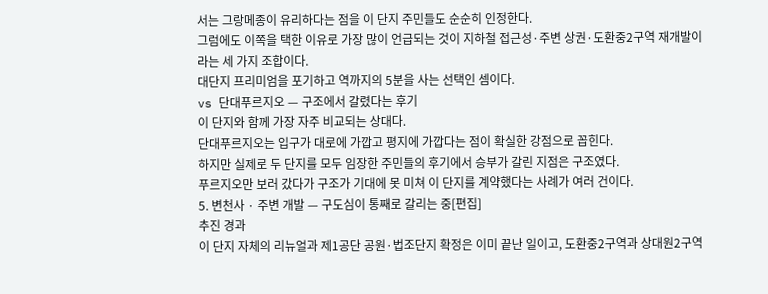서는 그랑메종이 유리하다는 점을 이 단지 주민들도 순순히 인정한다.
그럼에도 이쪽을 택한 이유로 가장 많이 언급되는 것이 지하철 접근성·주변 상권·도환중2구역 재개발이라는 세 가지 조합이다.
대단지 프리미엄을 포기하고 역까지의 5분을 사는 선택인 셈이다.
vs 단대푸르지오 — 구조에서 갈렸다는 후기
이 단지와 함께 가장 자주 비교되는 상대다.
단대푸르지오는 입구가 대로에 가깝고 평지에 가깝다는 점이 확실한 강점으로 꼽힌다.
하지만 실제로 두 단지를 모두 임장한 주민들의 후기에서 승부가 갈린 지점은 구조였다.
푸르지오만 보러 갔다가 구조가 기대에 못 미쳐 이 단지를 계약했다는 사례가 여러 건이다.
5. 변천사 · 주변 개발 — 구도심이 통째로 갈리는 중[편집]
추진 경과
이 단지 자체의 리뉴얼과 제1공단 공원·법조단지 확정은 이미 끝난 일이고, 도환중2구역과 상대원2구역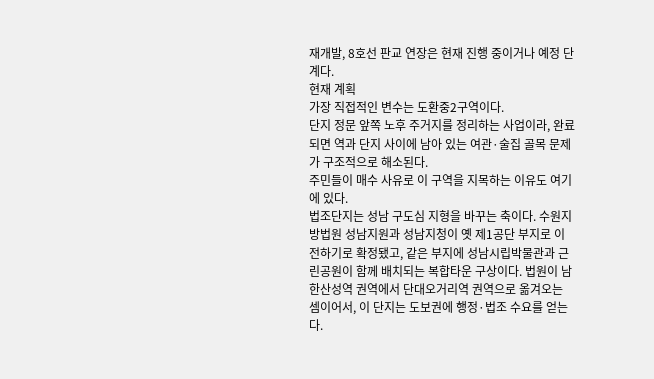재개발, 8호선 판교 연장은 현재 진행 중이거나 예정 단계다.
현재 계획
가장 직접적인 변수는 도환중2구역이다.
단지 정문 앞쪽 노후 주거지를 정리하는 사업이라, 완료되면 역과 단지 사이에 남아 있는 여관·술집 골목 문제가 구조적으로 해소된다.
주민들이 매수 사유로 이 구역을 지목하는 이유도 여기에 있다.
법조단지는 성남 구도심 지형을 바꾸는 축이다. 수원지방법원 성남지원과 성남지청이 옛 제1공단 부지로 이전하기로 확정됐고, 같은 부지에 성남시립박물관과 근린공원이 함께 배치되는 복합타운 구상이다. 법원이 남한산성역 권역에서 단대오거리역 권역으로 옮겨오는 셈이어서, 이 단지는 도보권에 행정·법조 수요를 얻는다.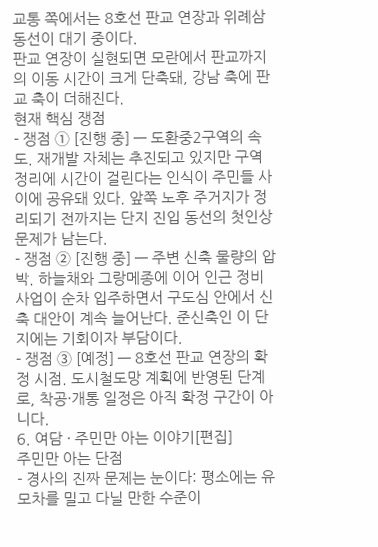교통 쪽에서는 8호선 판교 연장과 위례삼동선이 대기 중이다.
판교 연장이 실현되면 모란에서 판교까지의 이동 시간이 크게 단축돼, 강남 축에 판교 축이 더해진다.
현재 핵심 쟁점
- 쟁점 ① [진행 중] — 도환중2구역의 속도. 재개발 자체는 추진되고 있지만 구역 정리에 시간이 걸린다는 인식이 주민들 사이에 공유돼 있다. 앞쪽 노후 주거지가 정리되기 전까지는 단지 진입 동선의 첫인상 문제가 남는다.
- 쟁점 ② [진행 중] — 주변 신축 물량의 압박. 하늘채와 그랑메종에 이어 인근 정비사업이 순차 입주하면서 구도심 안에서 신축 대안이 계속 늘어난다. 준신축인 이 단지에는 기회이자 부담이다.
- 쟁점 ③ [예정] — 8호선 판교 연장의 확정 시점. 도시철도망 계획에 반영된 단계로, 착공·개통 일정은 아직 확정 구간이 아니다.
6. 여담 · 주민만 아는 이야기[편집]
주민만 아는 단점
- 경사의 진짜 문제는 눈이다: 평소에는 유모차를 밀고 다닐 만한 수준이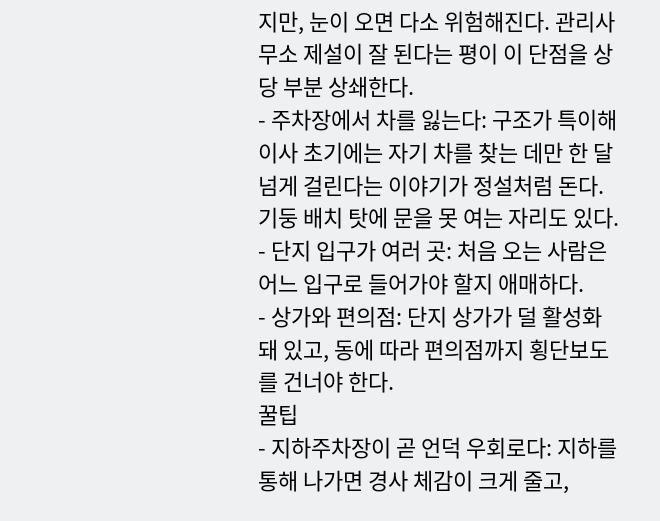지만, 눈이 오면 다소 위험해진다. 관리사무소 제설이 잘 된다는 평이 이 단점을 상당 부분 상쇄한다.
- 주차장에서 차를 잃는다: 구조가 특이해 이사 초기에는 자기 차를 찾는 데만 한 달 넘게 걸린다는 이야기가 정설처럼 돈다. 기둥 배치 탓에 문을 못 여는 자리도 있다.
- 단지 입구가 여러 곳: 처음 오는 사람은 어느 입구로 들어가야 할지 애매하다.
- 상가와 편의점: 단지 상가가 덜 활성화돼 있고, 동에 따라 편의점까지 횡단보도를 건너야 한다.
꿀팁
- 지하주차장이 곧 언덕 우회로다: 지하를 통해 나가면 경사 체감이 크게 줄고,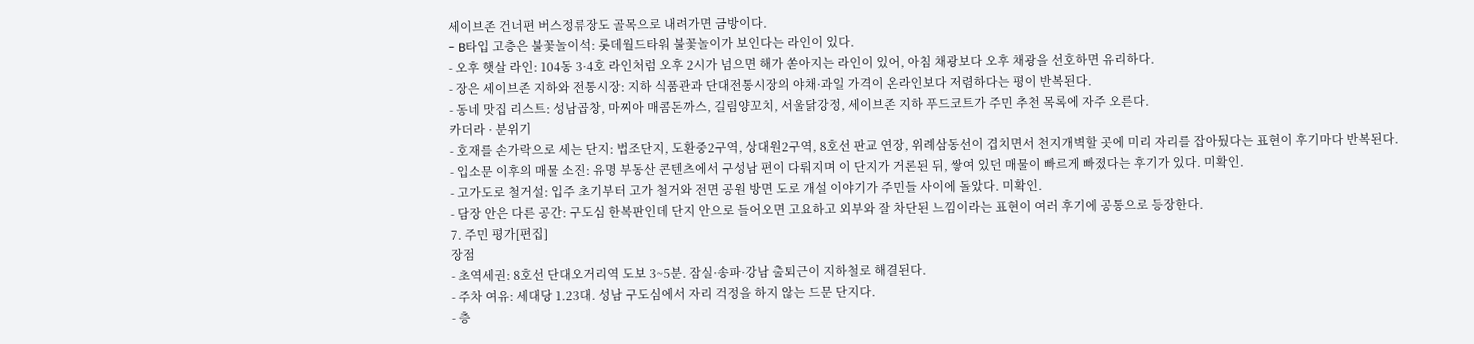세이브존 건너편 버스정류장도 골목으로 내려가면 금방이다.
- B타입 고층은 불꽃놀이석: 롯데월드타워 불꽃놀이가 보인다는 라인이 있다.
- 오후 햇살 라인: 104동 3·4호 라인처럼 오후 2시가 넘으면 해가 쏟아지는 라인이 있어, 아침 채광보다 오후 채광을 선호하면 유리하다.
- 장은 세이브존 지하와 전통시장: 지하 식품관과 단대전통시장의 야채·과일 가격이 온라인보다 저렴하다는 평이 반복된다.
- 동네 맛집 리스트: 성남곱창, 마찌아 매콤돈까스, 길림양꼬치, 서울닭강정, 세이브존 지하 푸드코트가 주민 추천 목록에 자주 오른다.
카더라 · 분위기
- 호재를 손가락으로 세는 단지: 법조단지, 도환중2구역, 상대원2구역, 8호선 판교 연장, 위례삼동선이 겹치면서 천지개벽할 곳에 미리 자리를 잡아뒀다는 표현이 후기마다 반복된다.
- 입소문 이후의 매물 소진: 유명 부동산 콘텐츠에서 구성남 편이 다뤄지며 이 단지가 거론된 뒤, 쌓여 있던 매물이 빠르게 빠졌다는 후기가 있다. 미확인.
- 고가도로 철거설: 입주 초기부터 고가 철거와 전면 공원 방면 도로 개설 이야기가 주민들 사이에 돌았다. 미확인.
- 담장 안은 다른 공간: 구도심 한복판인데 단지 안으로 들어오면 고요하고 외부와 잘 차단된 느낌이라는 표현이 여러 후기에 공통으로 등장한다.
7. 주민 평가[편집]
장점
- 초역세권: 8호선 단대오거리역 도보 3~5분. 잠실·송파·강남 출퇴근이 지하철로 해결된다.
- 주차 여유: 세대당 1.23대. 성남 구도심에서 자리 걱정을 하지 않는 드문 단지다.
- 층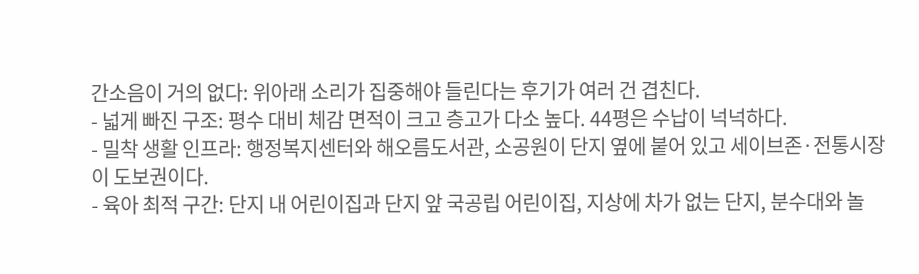간소음이 거의 없다: 위아래 소리가 집중해야 들린다는 후기가 여러 건 겹친다.
- 넓게 빠진 구조: 평수 대비 체감 면적이 크고 층고가 다소 높다. 44평은 수납이 넉넉하다.
- 밀착 생활 인프라: 행정복지센터와 해오름도서관, 소공원이 단지 옆에 붙어 있고 세이브존·전통시장이 도보권이다.
- 육아 최적 구간: 단지 내 어린이집과 단지 앞 국공립 어린이집, 지상에 차가 없는 단지, 분수대와 놀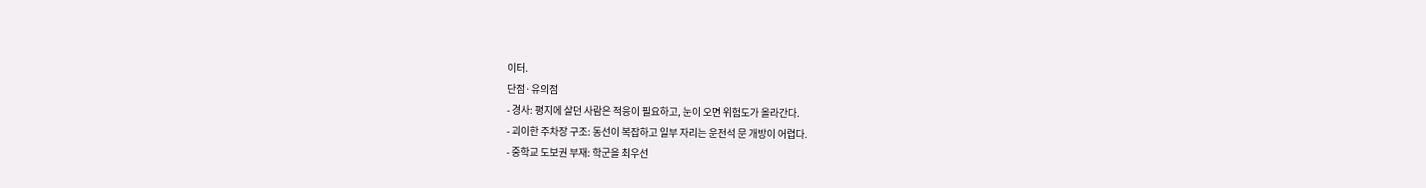이터.
단점·유의점
- 경사: 평지에 살던 사람은 적응이 필요하고, 눈이 오면 위험도가 올라간다.
- 괴이한 주차장 구조: 동선이 복잡하고 일부 자리는 운전석 문 개방이 어렵다.
- 중학교 도보권 부재: 학군을 최우선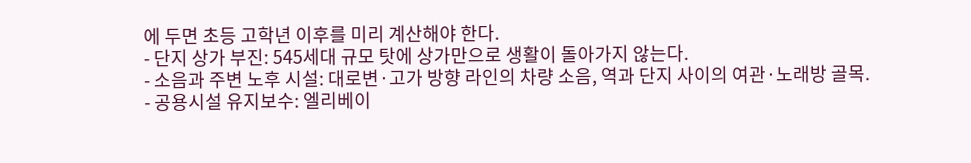에 두면 초등 고학년 이후를 미리 계산해야 한다.
- 단지 상가 부진: 545세대 규모 탓에 상가만으로 생활이 돌아가지 않는다.
- 소음과 주변 노후 시설: 대로변·고가 방향 라인의 차량 소음, 역과 단지 사이의 여관·노래방 골목.
- 공용시설 유지보수: 엘리베이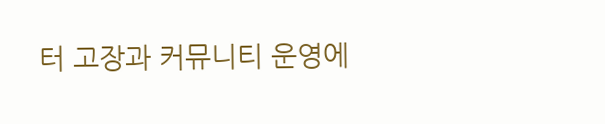터 고장과 커뮤니티 운영에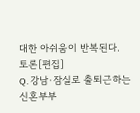대한 아쉬움이 반복된다.
토론[편집]
Q. 강남·잠실로 출퇴근하는 신혼부부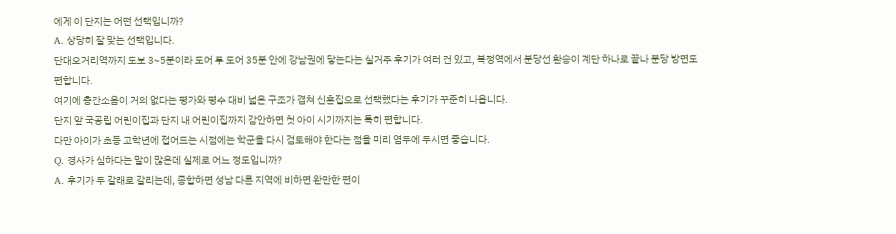에게 이 단지는 어떤 선택입니까?
A. 상당히 잘 맞는 선택입니다.
단대오거리역까지 도보 3~5분이라 도어 투 도어 35분 안에 강남권에 닿는다는 실거주 후기가 여러 건 있고, 복정역에서 분당선 환승이 계단 하나로 끝나 분당 방면도 편합니다.
여기에 층간소음이 거의 없다는 평가와 평수 대비 넓은 구조가 겹쳐 신혼집으로 선택했다는 후기가 꾸준히 나옵니다.
단지 앞 국공립 어린이집과 단지 내 어린이집까지 감안하면 첫 아이 시기까지는 특히 편합니다.
다만 아이가 초등 고학년에 접어드는 시점에는 학군을 다시 검토해야 한다는 점을 미리 염두에 두시면 좋습니다.
Q. 경사가 심하다는 말이 많은데 실제로 어느 정도입니까?
A. 후기가 두 갈래로 갈리는데, 종합하면 성남 다른 지역에 비하면 완만한 편이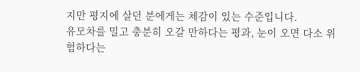지만 평지에 살던 분에게는 체감이 있는 수준입니다.
유모차를 밀고 충분히 오갈 만하다는 평과, 눈이 오면 다소 위험하다는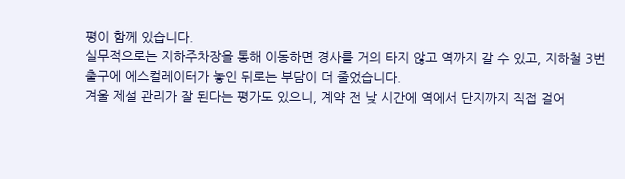평이 함께 있습니다.
실무적으로는 지하주차장을 통해 이동하면 경사를 거의 타지 않고 역까지 갈 수 있고, 지하철 3번 출구에 에스컬레이터가 놓인 뒤로는 부담이 더 줄었습니다.
겨울 제설 관리가 잘 된다는 평가도 있으니, 계약 전 낮 시간에 역에서 단지까지 직접 걸어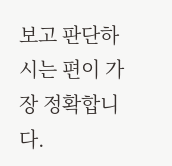보고 판단하시는 편이 가장 정확합니다.